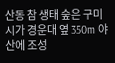산동 참 생태 숲은 구미시가 경운대 옆 350m 야산에 조성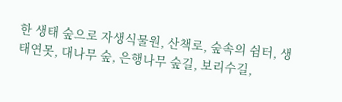한 생태 숲으로 자생식물원, 산책로, 숲속의 쉼터, 생태연못, 대나무 숲, 은행나무 숲길, 보리수길,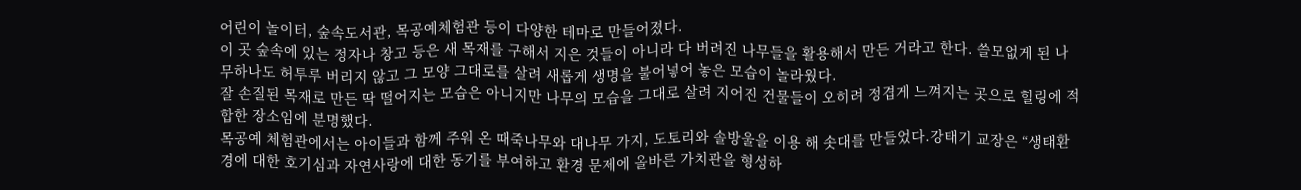어린이 놀이터, 숲속도서관, 목공예체험관 등이 다양한 테마로 만들어졌다.
이 곳 숲속에 있는 정자나 창고 등은 새 목재를 구해서 지은 것들이 아니라 다 버려진 나무들을 활용해서 만든 거라고 한다. 쓸모없게 된 나무하나도 허투루 버리지 않고 그 모양 그대로를 살려 새롭게 생명을 불어넣어 놓은 모습이 놀라웠다.
잘 손질된 목재로 만든 딱 떨어지는 모습은 아니지만 나무의 모습을 그대로 살려 지어진 건물들이 오히려 정겹게 느껴지는 곳으로 힐링에 적합한 장소임에 분명했다.
목공예 체험관에서는 아이들과 함께 주워 온 때죽나무와 대나무 가지, 도토리와 솔방울을 이용 해 솟대를 만들었다.강태기 교장은 “생태환경에 대한 호기심과 자연사랑에 대한 동기를 부여하고 환경 문제에 올바른 가치관을 형성하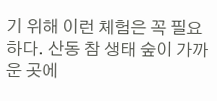기 위해 이런 체험은 꼭 필요하다. 산동 참 생태 숲이 가까운 곳에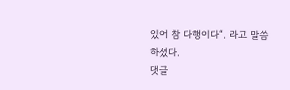있어 참 다행이다“. 라고 말씀하셨다.
댓글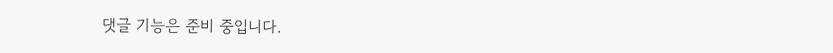댓글 기능은 준비 중입니다.